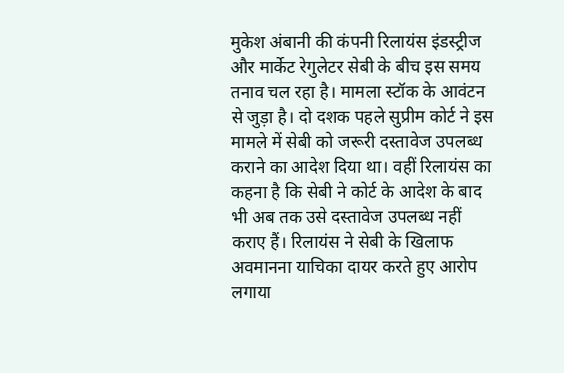मुकेश अंबानी की कंपनी रिलायंस इंडस्ट्रीज और मार्केट रेगुलेटर सेबी के बीच इस समय तनाव चल रहा है। मामला स्टॉक के आवंटन से जुड़ा है। दो दशक पहले सुप्रीम कोर्ट ने इस मामले में सेबी को जरूरी दस्तावेज उपलब्ध कराने का आदेश दिया था। वहीं रिलायंस का कहना है कि सेबी ने कोर्ट के आदेश के बाद भी अब तक उसे दस्तावेज उपलब्ध नहीं कराए हैं। रिलायंस ने सेबी के खिलाफ अवमानना याचिका दायर करते हुए आरोप लगाया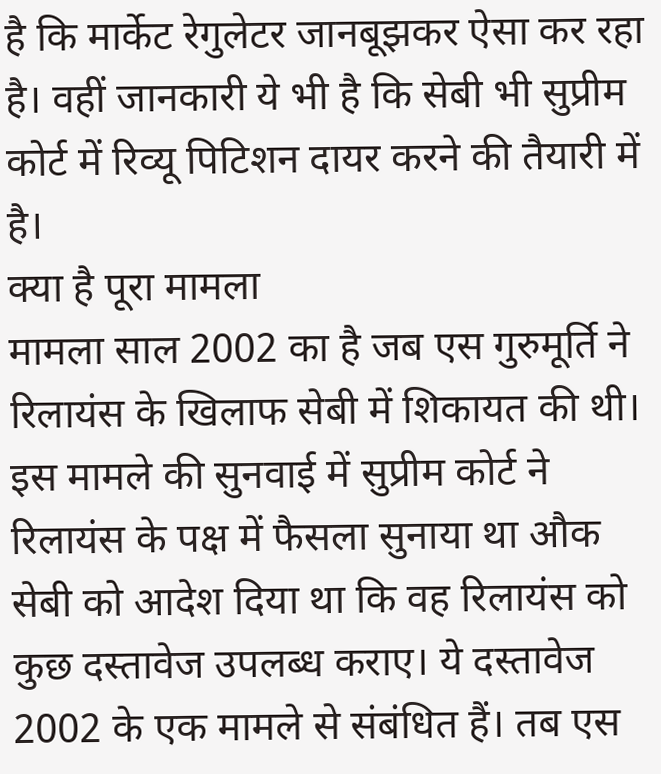है कि मार्केट रेगुलेटर जानबूझकर ऐसा कर रहा है। वहीं जानकारी ये भी है कि सेबी भी सुप्रीम कोर्ट में रिव्यू पिटिशन दायर करने की तैयारी में है।
क्या है पूरा मामला
मामला साल 2002 का है जब एस गुरुमूर्ति ने रिलायंस के खिलाफ सेबी में शिकायत की थी। इस मामले की सुनवाई में सुप्रीम कोर्ट ने रिलायंस के पक्ष में फैसला सुनाया था औक सेबी को आदेश दिया था कि वह रिलायंस को कुछ दस्तावेज उपलब्ध कराए। ये दस्तावेज 2002 के एक मामले से संबंधित हैं। तब एस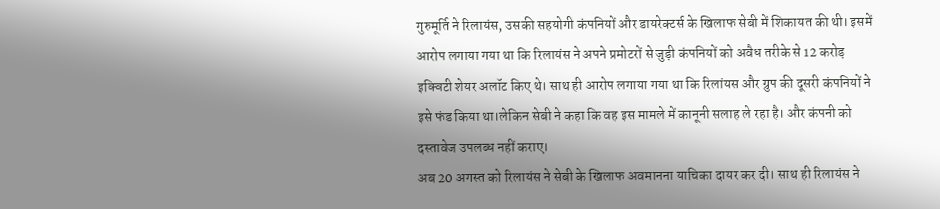गुरुमूर्ति ने रिलायंस, उसकी सहयोगी कंपनियों और डायरेक्टर्स के खिलाफ सेबी में शिकायत की थी। इसमें आरोप लगाया गया था कि रिलायंस ने अपने प्रमोटरों से जुड़ी कंपनियों को अवैध तरीके से 12 करोड़ इक्विटी शेयर अलॉट किए थे। साथ ही आरोप लगाया गया था कि रिलांयस और ग्रुप की दूसरी कंपनियों ने इसे फंड किया था।लेकिन सेबी ने कहा कि वह इस मामले में कानूनी सलाह ले रहा है। और कंपनी को दस्तावेज उपलब्ध नहीं कराए।
अब 20 अगस्त को रिलायंस ने सेबी के खिलाफ अवमानना याचिका दायर कर दी। साथ ही रिलायंस ने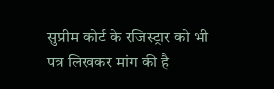सुप्रीम कोर्ट के रजिस्ट्रार को भी पत्र लिखकर मांग की है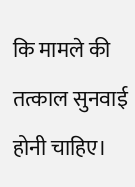कि मामले की तत्काल सुनवाई होनी चाहिए।